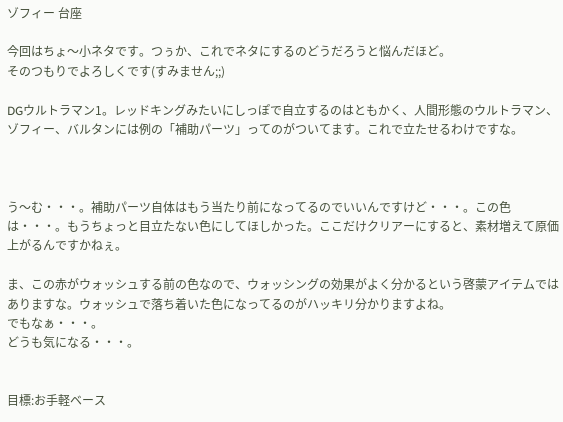ゾフィー 台座

今回はちょ〜小ネタです。つぅか、これでネタにするのどうだろうと悩んだほど。
そのつもりでよろしくです(すみません;;)

DGウルトラマン1。レッドキングみたいにしっぽで自立するのはともかく、人間形態のウルトラマン、ゾフィー、バルタンには例の「補助パーツ」ってのがついてます。これで立たせるわけですな。



う〜む・・・。補助パーツ自体はもう当たり前になってるのでいいんですけど・・・。この色は・・・。もうちょっと目立たない色にしてほしかった。ここだけクリアーにすると、素材増えて原価上がるんですかねぇ。

ま、この赤がウォッシュする前の色なので、ウォッシングの効果がよく分かるという啓蒙アイテムではありますな。ウォッシュで落ち着いた色になってるのがハッキリ分かりますよね。
でもなぁ・・・。
どうも気になる・・・。


目標:お手軽ベース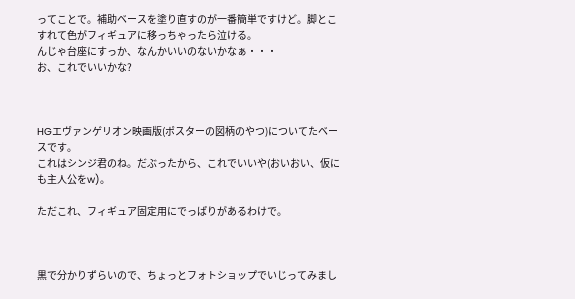ってことで。補助ベースを塗り直すのが一番簡単ですけど。脚とこすれて色がフィギュアに移っちゃったら泣ける。
んじゃ台座にすっか、なんかいいのないかなぁ・・・
お、これでいいかな?



HGエヴァンゲリオン映画版(ポスターの図柄のやつ)についてたベースです。
これはシンジ君のね。だぶったから、これでいいや(おいおい、仮にも主人公をw)。

ただこれ、フィギュア固定用にでっぱりがあるわけで。



黒で分かりずらいので、ちょっとフォトショップでいじってみまし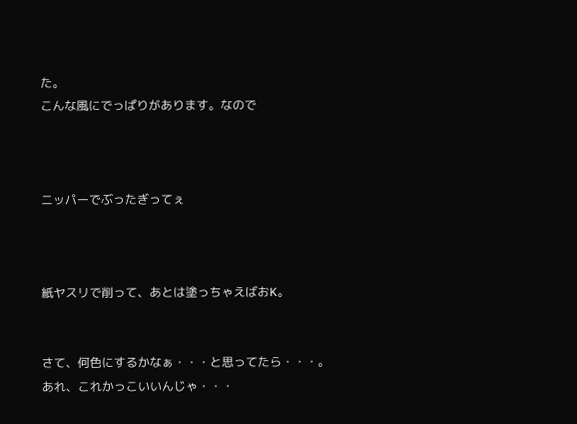た。
こんな風にでっぱりがあります。なので



ニッパーでぶったぎってぇ



紙ヤスリで削って、あとは塗っちゃえばおK。


さて、何色にするかなぁ・・・と思ってたら・・・。
あれ、これかっこいいんじゃ・・・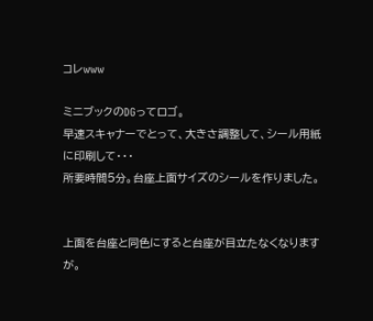コレwww

ミニブックのDGってロゴ。
早速スキャナーでとって、大きさ調整して、シール用紙に印刷して・・・
所要時間5分。台座上面サイズのシールを作りました。


上面を台座と同色にすると台座が目立たなくなりますが。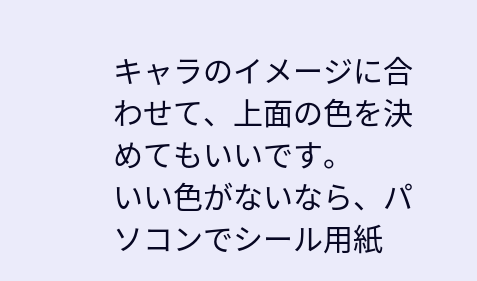キャラのイメージに合わせて、上面の色を決めてもいいです。
いい色がないなら、パソコンでシール用紙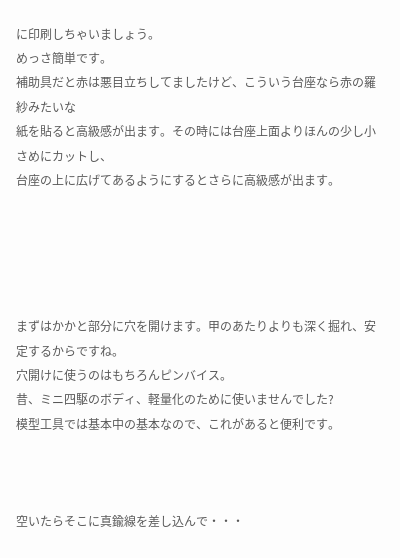に印刷しちゃいましょう。
めっさ簡単です。
補助具だと赤は悪目立ちしてましたけど、こういう台座なら赤の羅紗みたいな
紙を貼ると高級感が出ます。その時には台座上面よりほんの少し小さめにカットし、
台座の上に広げてあるようにするとさらに高級感が出ます。





まずはかかと部分に穴を開けます。甲のあたりよりも深く掘れ、安定するからですね。
穴開けに使うのはもちろんピンバイス。
昔、ミニ四駆のボディ、軽量化のために使いませんでした?
模型工具では基本中の基本なので、これがあると便利です。



空いたらそこに真鍮線を差し込んで・・・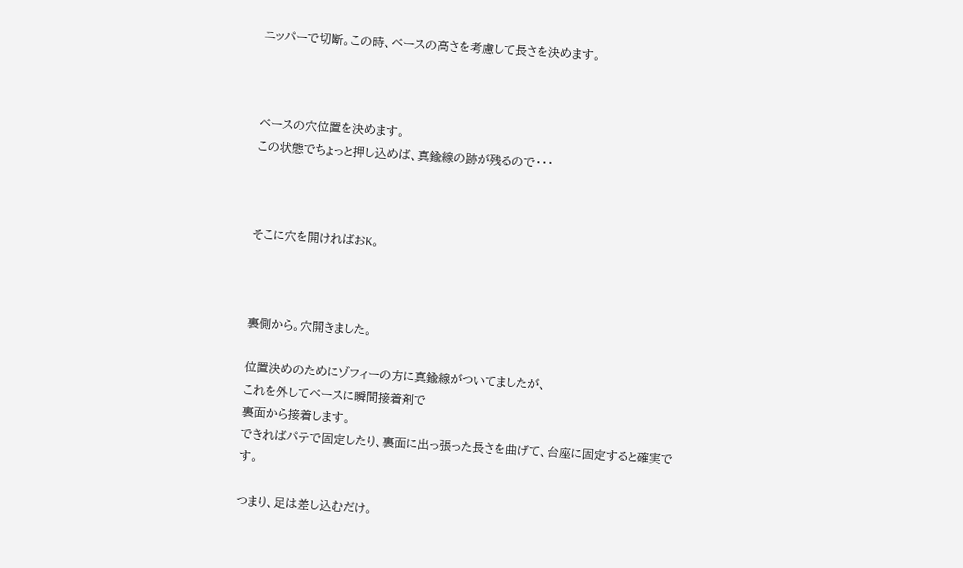ニッパーで切断。この時、ベースの高さを考慮して長さを決めます。



ベースの穴位置を決めます。
この状態でちょっと押し込めば、真鍮線の跡が残るので・・・



そこに穴を開ければおK。



裏側から。穴開きました。

位置決めのためにゾフィーの方に真鍮線がついてましたが、
これを外してベースに瞬間接着剤で
裏面から接着します。
できればパテで固定したり、裏面に出っ張った長さを曲げて、台座に固定すると確実です。

つまり、足は差し込むだけ。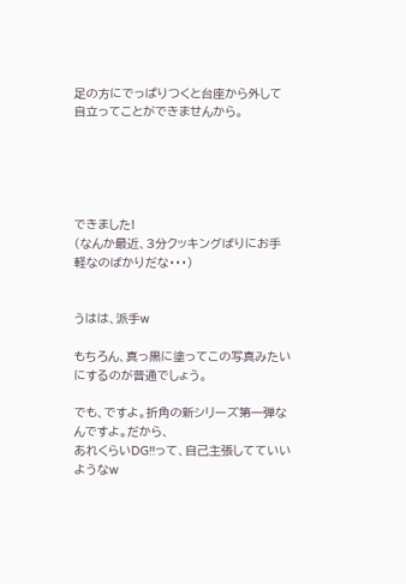足の方にでっぱりつくと台座から外して自立ってことができませんから。





できました!
(なんか最近、3分クッキングばりにお手軽なのばかりだな・・・)


うはは、派手w

もちろん、真っ黒に塗ってこの写真みたいにするのが普通でしょう。

でも、ですよ。折角の新シリーズ第一弾なんですよ。だから、
あれくらいDG!!って、自己主張してていいようなw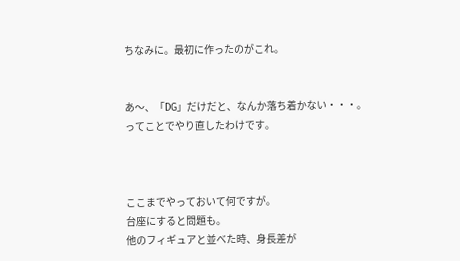ちなみに。最初に作ったのがこれ。


あ〜、「DG」だけだと、なんか落ち着かない・・・。
ってことでやり直したわけです。



ここまでやっておいて何ですが。
台座にすると問題も。
他のフィギュアと並べた時、身長差が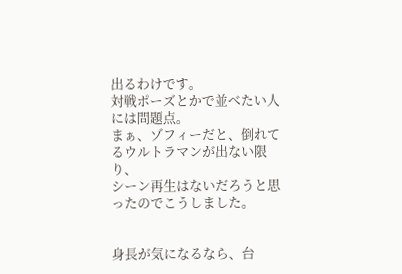出るわけです。
対戦ポーズとかで並べたい人には問題点。
まぁ、ゾフィーだと、倒れてるウルトラマンが出ない限り、
シーン再生はないだろうと思ったのでこうしました。


身長が気になるなら、台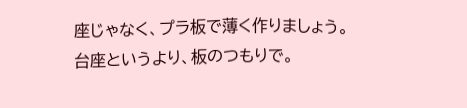座じゃなく、プラ板で薄く作りましょう。
台座というより、板のつもりで。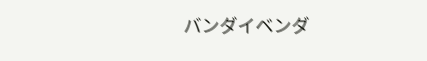バンダイベンダ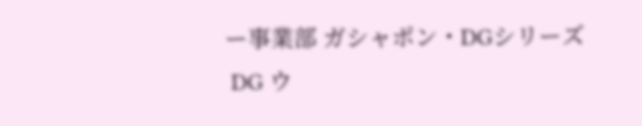ー事業部 ガシャポン・DGシリーズ
 DG ウ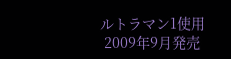ルトラマン1使用
 2009年9月発売